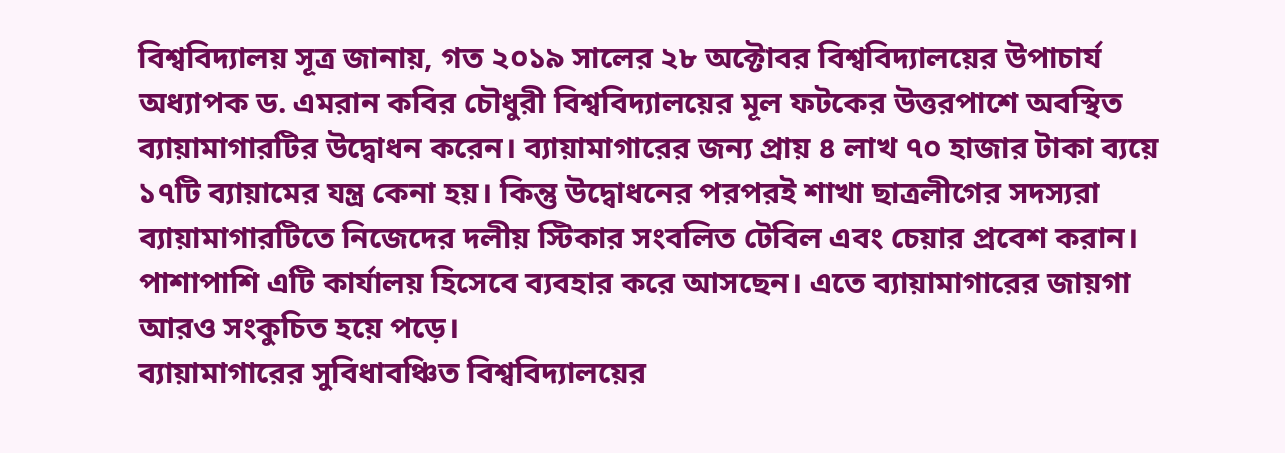বিশ্ববিদ্যালয় সূত্র জানায়, গত ২০১৯ সালের ২৮ অক্টোবর বিশ্ববিদ্যালয়ের উপাচার্য অধ্যাপক ড. এমরান কবির চৌধুরী বিশ্ববিদ্যালয়ের মূল ফটকের উত্তরপাশে অবস্থিত ব্যায়ামাগারটির উদ্বোধন করেন। ব্যায়ামাগারের জন্য প্রায় ৪ লাখ ৭০ হাজার টাকা ব্যয়ে ১৭টি ব্যায়ামের যন্ত্র কেনা হয়। কিন্তু উদ্বোধনের পরপরই শাখা ছাত্রলীগের সদস্যরা ব্যায়ামাগারটিতে নিজেদের দলীয় স্টিকার সংবলিত টেবিল এবং চেয়ার প্রবেশ করান। পাশাপাশি এটি কার্যালয় হিসেবে ব্যবহার করে আসছেন। এতে ব্যায়ামাগারের জায়গা আরও সংকুচিত হয়ে পড়ে।
ব্যায়ামাগারের সুবিধাবঞ্চিত বিশ্ববিদ্যালয়ের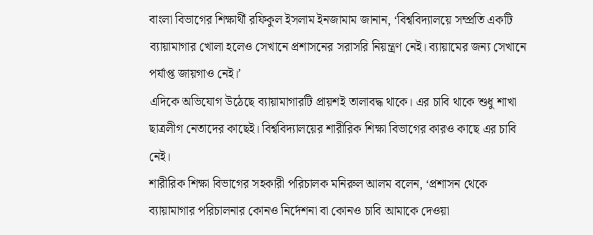বাংলা বিভাগের শিক্ষার্থী রফিকুল ইসলাম ইনজামাম জানান, ‘বিশ্ববিদ্যালয়ে সম্প্রতি একটি ব্যায়ামাগার খোলা হলেও সেখানে প্রশাসনের সরাসরি নিয়ন্ত্রণ নেই। ব্যায়ামের জন্য সেখানে পর্যাপ্ত জায়গাও নেই।’
এদিকে অভিযোগ উঠেছে ব্যায়ামাগারটি প্রায়শই তালাবদ্ধ থাকে। এর চাবি থাকে শুধু শাখা ছাত্রলীগ নেতাদের কাছেই। বিশ্ববিদ্যালয়ের শারীরিক শিক্ষা বিভাগের কারও কাছে এর চাবি নেই।
শারীরিক শিক্ষা বিভাগের সহকারী পরিচালক মনিরুল আলম বলেন, ‘প্রশাসন থেকে ব্যায়ামাগার পরিচালনার কোনও নির্দেশনা বা কোনও চাবি আমাকে দেওয়া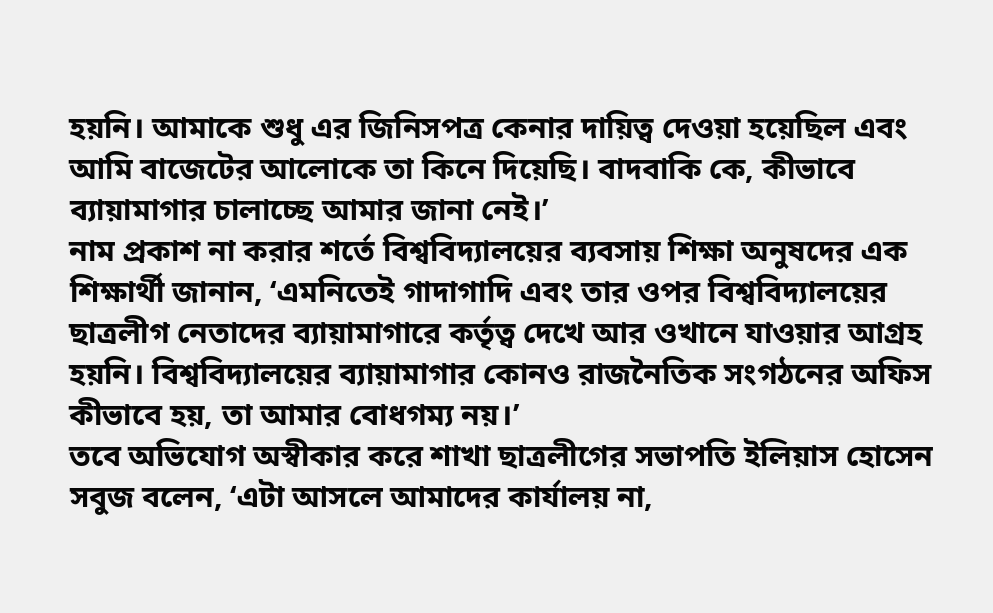হয়নি। আমাকে শুধু এর জিনিসপত্র কেনার দায়িত্ব দেওয়া হয়েছিল এবং আমি বাজেটের আলোকে তা কিনে দিয়েছি। বাদবাকি কে, কীভাবে ব্যায়ামাগার চালাচ্ছে আমার জানা নেই।’
নাম প্রকাশ না করার শর্তে বিশ্ববিদ্যালয়ের ব্যবসায় শিক্ষা অনুষদের এক শিক্ষার্থী জানান, ‘এমনিতেই গাদাগাদি এবং তার ওপর বিশ্ববিদ্যালয়ের ছাত্রলীগ নেতাদের ব্যায়ামাগারে কর্তৃত্ব দেখে আর ওখানে যাওয়ার আগ্রহ হয়নি। বিশ্ববিদ্যালয়ের ব্যায়ামাগার কোনও রাজনৈতিক সংগঠনের অফিস কীভাবে হয়, তা আমার বোধগম্য নয়।’
তবে অভিযোগ অস্বীকার করে শাখা ছাত্রলীগের সভাপতি ইলিয়াস হোসেন সবুজ বলেন, ‘এটা আসলে আমাদের কার্যালয় না,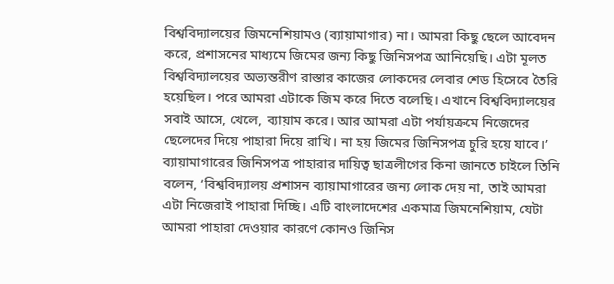বিশ্ববিদ্যালয়ের জিমনেশিয়ামও (ব্যায়ামাগার) না। আমরা কিছু ছেলে আবেদন করে, প্রশাসনের মাধ্যমে জিমের জন্য কিছু জিনিসপত্র আনিয়েছি। এটা মূলত বিশ্ববিদ্যালয়ের অভ্যন্তরীণ রাস্তার কাজের লোকদের লেবার শেড হিসেবে তৈরি হয়েছিল। পরে আমরা এটাকে জিম করে দিতে বলেছি। এখানে বিশ্ববিদ্যালয়ের সবাই আসে, খেলে, ব্যায়াম করে। আর আমরা এটা পর্যায়ক্রমে নিজেদের ছেলেদের দিয়ে পাহারা দিয়ে রাখি। না হয় জিমের জিনিসপত্র চুরি হয়ে যাবে।’
ব্যায়ামাগারের জিনিসপত্র পাহারার দায়িত্ব ছাত্রলীগের কিনা জানতে চাইলে তিনি বলেন, ‘বিশ্ববিদ্যালয় প্রশাসন ব্যায়ামাগারের জন্য লোক দেয় না, তাই আমরা এটা নিজেরাই পাহারা দিচ্ছি। এটি বাংলাদেশের একমাত্র জিমনেশিয়াম, যেটা আমরা পাহারা দেওয়ার কারণে কোনও জিনিস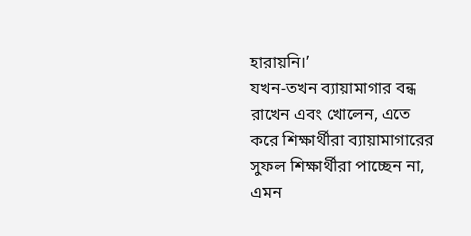হারায়নি।’
যখন-তখন ব্যায়ামাগার বন্ধ রাখেন এবং খোলেন, এতে করে শিক্ষার্থীরা ব্যায়ামাগারের সুফল শিক্ষার্থীরা পাচ্ছেন না, এমন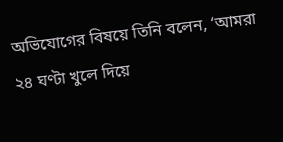অভিযোগের বিষয়ে তিনি বলেন, ‘আমরা ২৪ ঘণ্টা খুলে দিয়ে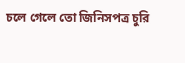চলে গেলে তো জিনিসপত্র চুরি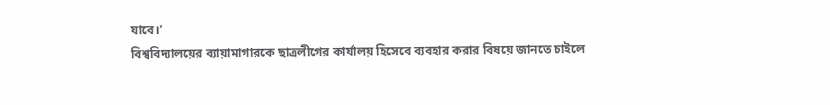যাবে।’
বিশ্ববিদ্যালয়ের ব্যায়ামাগারকে ছাত্রলীগের কার্যালয় হিসেবে ব্যবহার করার বিষয়ে জানতে চাইলে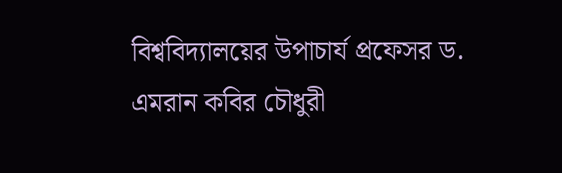বিশ্ববিদ্যালয়ের উপাচার্য প্রফেসর ড. এমরান কবির চৌধুরী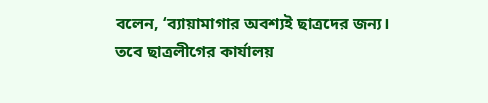বলেন, ‘ব্যায়ামাগার অবশ্যই ছাত্রদের জন্য। তবে ছাত্রলীগের কার্যালয়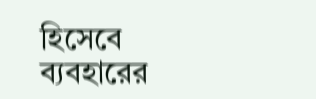হিসেবে ব্যবহারের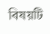বিষয়টি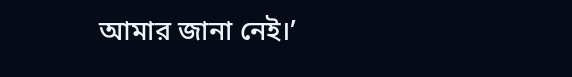আমার জানা নেই।’